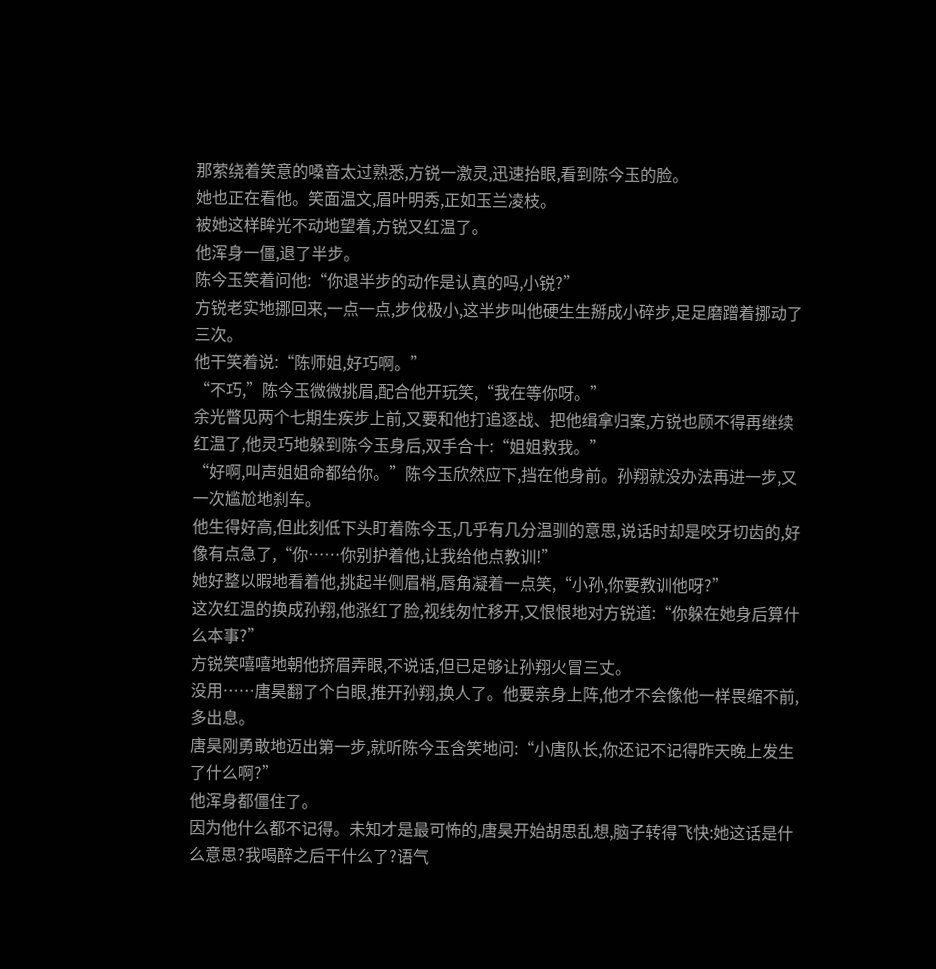那萦绕着笑意的嗓音太过熟悉,方锐一激灵,迅速抬眼,看到陈今玉的脸。
她也正在看他。笑面温文,眉叶明秀,正如玉兰凌枝。
被她这样眸光不动地望着,方锐又红温了。
他浑身一僵,退了半步。
陈今玉笑着问他:“你退半步的动作是认真的吗,小锐?”
方锐老实地挪回来,一点一点,步伐极小,这半步叫他硬生生掰成小碎步,足足磨蹭着挪动了三次。
他干笑着说:“陈师姐,好巧啊。”
“不巧,”陈今玉微微挑眉,配合他开玩笑,“我在等你呀。”
余光瞥见两个七期生疾步上前,又要和他打追逐战、把他缉拿归案,方锐也顾不得再继续红温了,他灵巧地躲到陈今玉身后,双手合十:“姐姐救我。”
“好啊,叫声姐姐命都给你。”陈今玉欣然应下,挡在他身前。孙翔就没办法再进一步,又一次尴尬地刹车。
他生得好高,但此刻低下头盯着陈今玉,几乎有几分温驯的意思,说话时却是咬牙切齿的,好像有点急了,“你……你别护着他,让我给他点教训!”
她好整以暇地看着他,挑起半侧眉梢,唇角凝着一点笑,“小孙,你要教训他呀?”
这次红温的换成孙翔,他涨红了脸,视线匆忙移开,又恨恨地对方锐道:“你躲在她身后算什么本事?”
方锐笑嘻嘻地朝他挤眉弄眼,不说话,但已足够让孙翔火冒三丈。
没用……唐昊翻了个白眼,推开孙翔,换人了。他要亲身上阵,他才不会像他一样畏缩不前,多出息。
唐昊刚勇敢地迈出第一步,就听陈今玉含笑地问:“小唐队长,你还记不记得昨天晚上发生了什么啊?”
他浑身都僵住了。
因为他什么都不记得。未知才是最可怖的,唐昊开始胡思乱想,脑子转得飞快:她这话是什么意思?我喝醉之后干什么了?语气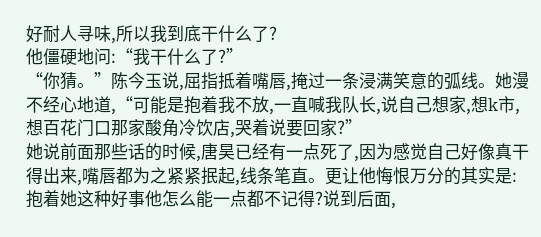好耐人寻味,所以我到底干什么了?
他僵硬地问:“我干什么了?”
“你猜。”陈今玉说,屈指抵着嘴唇,掩过一条浸满笑意的弧线。她漫不经心地道,“可能是抱着我不放,一直喊我队长,说自己想家,想k市,想百花门口那家酸角冷饮店,哭着说要回家?”
她说前面那些话的时候,唐昊已经有一点死了,因为感觉自己好像真干得出来,嘴唇都为之紧紧抿起,线条笔直。更让他悔恨万分的其实是:抱着她这种好事他怎么能一点都不记得?说到后面,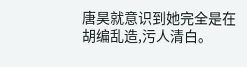唐昊就意识到她完全是在胡编乱造,污人清白。